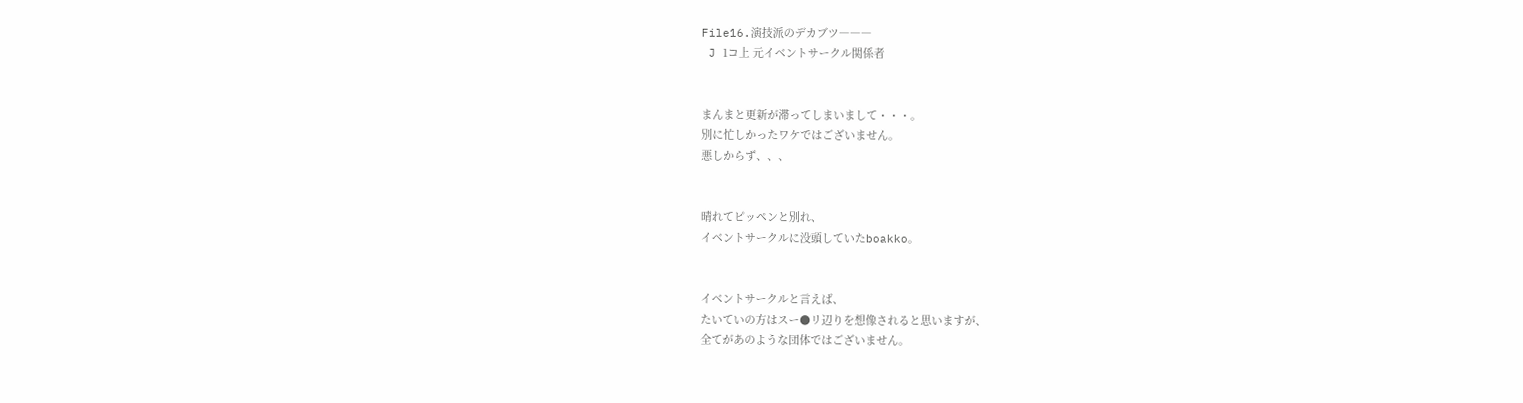File16.演技派のデカブツ―――
 J 1コ上 元イベントサークル関係者


まんまと更新が滞ってしまいまして・・・。
別に忙しかったワケではございません。
悪しからず、、、


晴れてピッペンと別れ、
イベントサークルに没頭していたboakko。


イベントサークルと言えば、
たいていの方はスー●リ辺りを想像されると思いますが、
全てがあのような団体ではございません。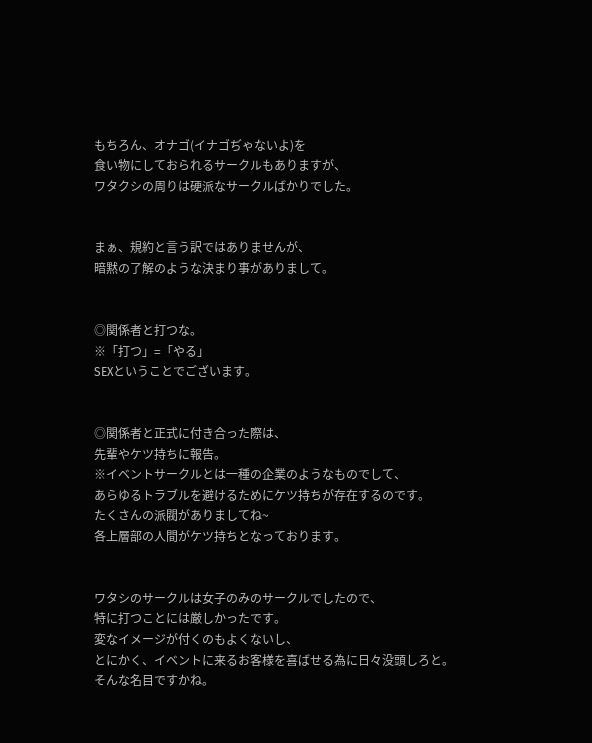もちろん、オナゴ(イナゴぢゃないよ)を
食い物にしておられるサークルもありますが、
ワタクシの周りは硬派なサークルばかりでした。


まぁ、規約と言う訳ではありませんが、
暗黙の了解のような決まり事がありまして。


◎関係者と打つな。
※「打つ」=「やる」
SEXということでございます。


◎関係者と正式に付き合った際は、
先輩やケツ持ちに報告。
※イベントサークルとは一種の企業のようなものでして、
あらゆるトラブルを避けるためにケツ持ちが存在するのです。
たくさんの派閥がありましてね~
各上層部の人間がケツ持ちとなっております。


ワタシのサークルは女子のみのサークルでしたので、
特に打つことには厳しかったです。
変なイメージが付くのもよくないし、
とにかく、イベントに来るお客様を喜ばせる為に日々没頭しろと。
そんな名目ですかね。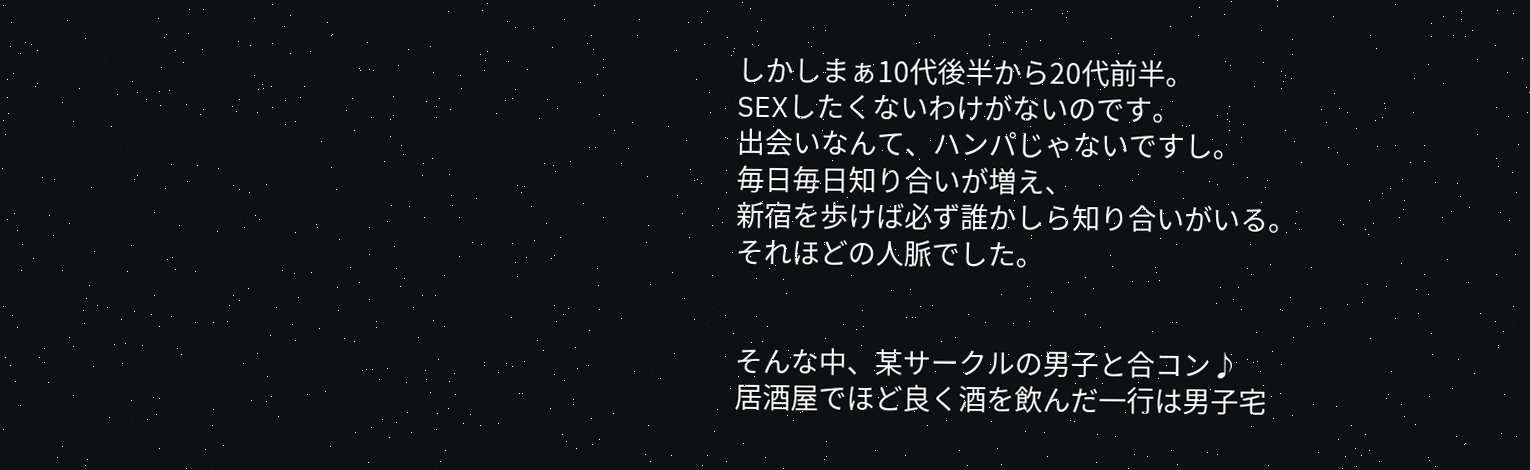しかしまぁ10代後半から20代前半。
SEXしたくないわけがないのです。
出会いなんて、ハンパじゃないですし。
毎日毎日知り合いが増え、
新宿を歩けば必ず誰かしら知り合いがいる。
それほどの人脈でした。


そんな中、某サークルの男子と合コン♪
居酒屋でほど良く酒を飲んだ一行は男子宅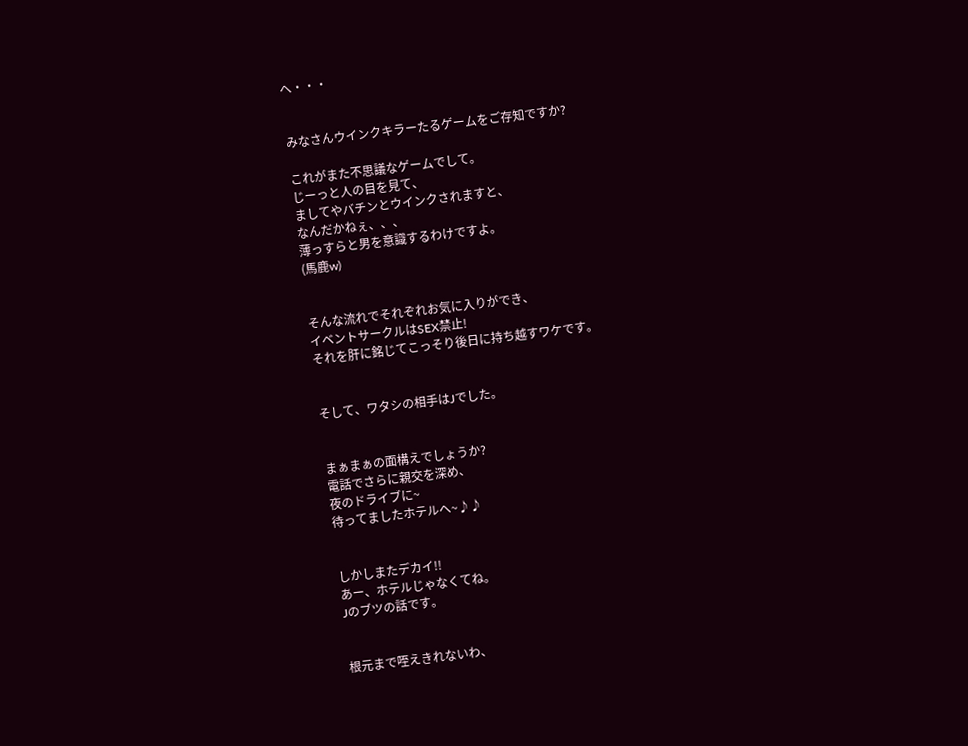へ・・・


みなさんウインクキラーたるゲームをご存知ですか?

これがまた不思議なゲームでして。
じーっと人の目を見て、
ましてやバチンとウインクされますと、
なんだかねぇ、、、
薄っすらと男を意識するわけですよ。
(馬鹿w)


そんな流れでそれぞれお気に入りができ、
イベントサークルはSEX禁止!
それを肝に銘じてこっそり後日に持ち越すワケです。


そして、ワタシの相手はJでした。


まぁまぁの面構えでしょうか?
電話でさらに親交を深め、
夜のドライブに~
待ってましたホテルへ~♪♪


しかしまたデカイ!!
あー、ホテルじゃなくてね。
Jのブツの話です。


根元まで咥えきれないわ、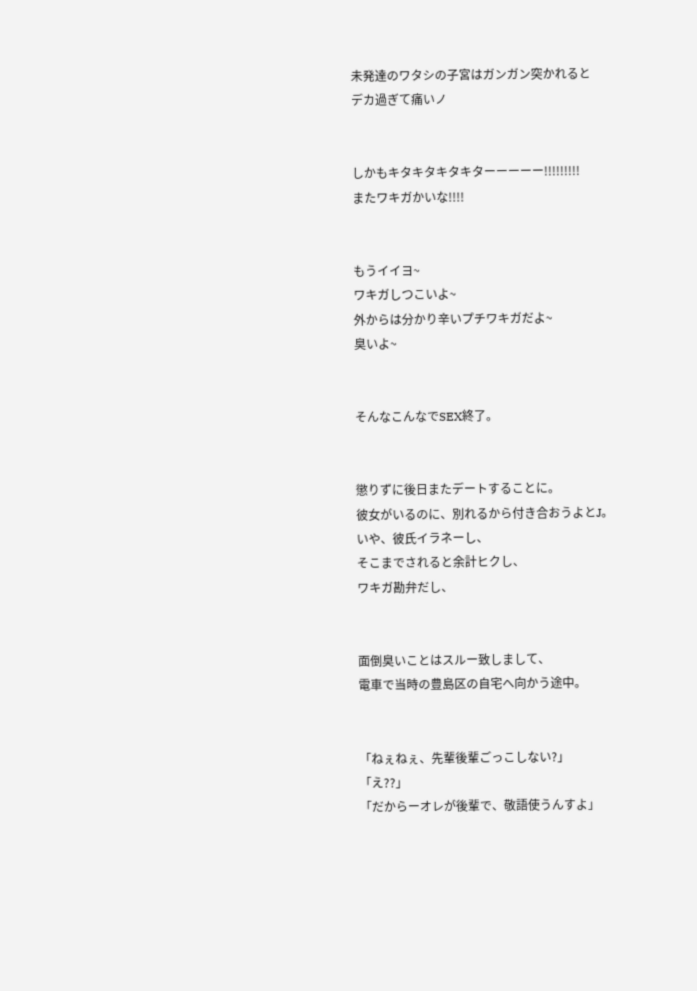未発達のワタシの子宮はガンガン突かれると
デカ過ぎて痛いノ


しかもキタキタキタキターーーーー!!!!!!!!!
またワキガかいな!!!!


もうイイヨ~
ワキガしつこいよ~
外からは分かり辛いプチワキガだよ~
臭いよ~


そんなこんなでSEX終了。


懲りずに後日またデートすることに。
彼女がいるのに、別れるから付き合おうよとJ。
いや、彼氏イラネーし、
そこまでされると余計ヒクし、
ワキガ勘弁だし、


面倒臭いことはスルー致しまして、
電車で当時の豊島区の自宅へ向かう途中。


「ねぇねぇ、先輩後輩ごっこしない?」
「え??」
「だからーオレが後輩で、敬語使うんすよ」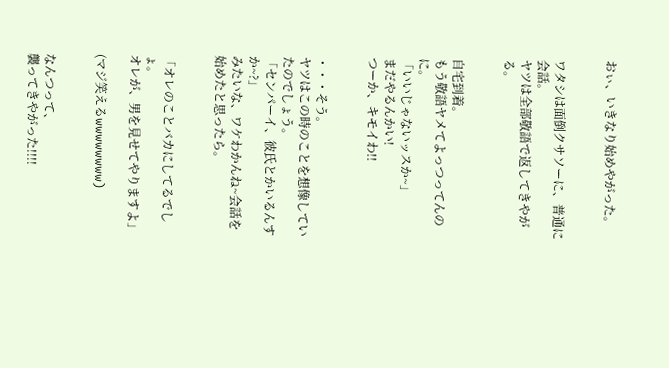おぃ、いきなり始めやがった。


ワタシは面倒クサソーに、普通に会話。
ヤツは全部敬語で返してきやがる。


自宅到着。
もう敬語ヤメてよっつってんのに。
「いいじゃないッスか~」
まだやるんかい!
つーか、キモイわ!!


・・・そう。
ヤツはこの時のことを想像していたのでしょう。
「センパーイ、彼氏とかいるんすか~?」
みたいな、ワケわかんね~会話を始めたと思ったら。


「オレのことバカにしてるでしょ。
オレが、男を見せてやりますよ」

(マジ笑えるwwwwwwww)


なんつって、
襲ってきやがった!!!!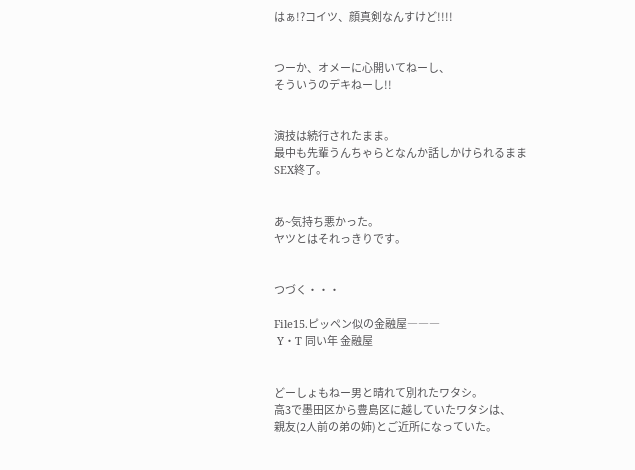はぁ!?コイツ、顔真剣なんすけど!!!!


つーか、オメーに心開いてねーし、
そういうのデキねーし!!


演技は続行されたまま。
最中も先輩うんちゃらとなんか話しかけられるまま
SEX終了。


あ~気持ち悪かった。
ヤツとはそれっきりです。


つづく・・・

File15.ピッペン似の金融屋―――
 Y・T 同い年 金融屋


どーしょもねー男と晴れて別れたワタシ。
高3で墨田区から豊島区に越していたワタシは、
親友(2人前の弟の姉)とご近所になっていた。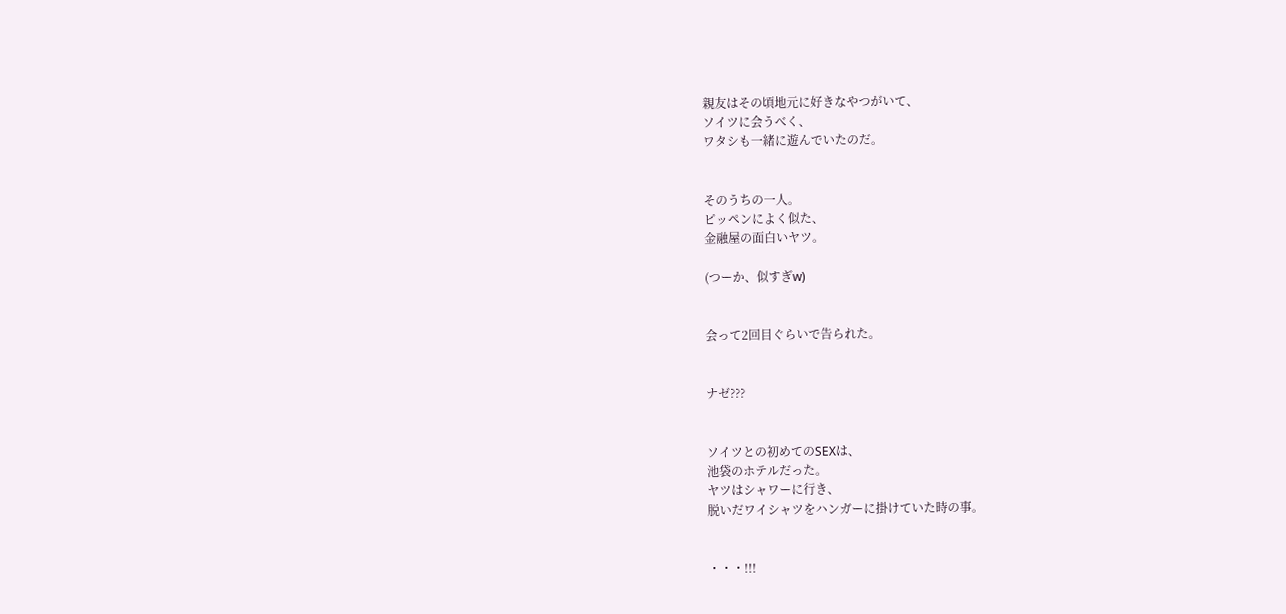親友はその頃地元に好きなやつがいて、
ソイツに会うべく、
ワタシも一緒に遊んでいたのだ。


そのうちの一人。
ピッペンによく似た、
金融屋の面白いヤツ。

(つーか、似すぎw)


会って2回目ぐらいで告られた。


ナゼ???


ソイツとの初めてのSEXは、
池袋のホテルだった。
ヤツはシャワーに行き、
脱いだワイシャツをハンガーに掛けていた時の事。


・・・!!!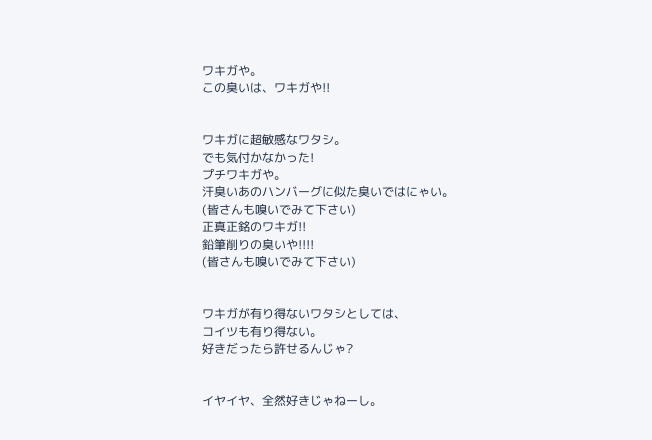ワキガや。
この臭いは、ワキガや!!


ワキガに超敏感なワタシ。
でも気付かなかった!
プチワキガや。
汗臭いあのハンバーグに似た臭いではにゃい。
(皆さんも嗅いでみて下さい)
正真正銘のワキガ!!
鉛筆削りの臭いや!!!!
(皆さんも嗅いでみて下さい)


ワキガが有り得ないワタシとしては、
コイツも有り得ない。
好きだったら許せるんじゃ?


イヤイヤ、全然好きじゃねーし。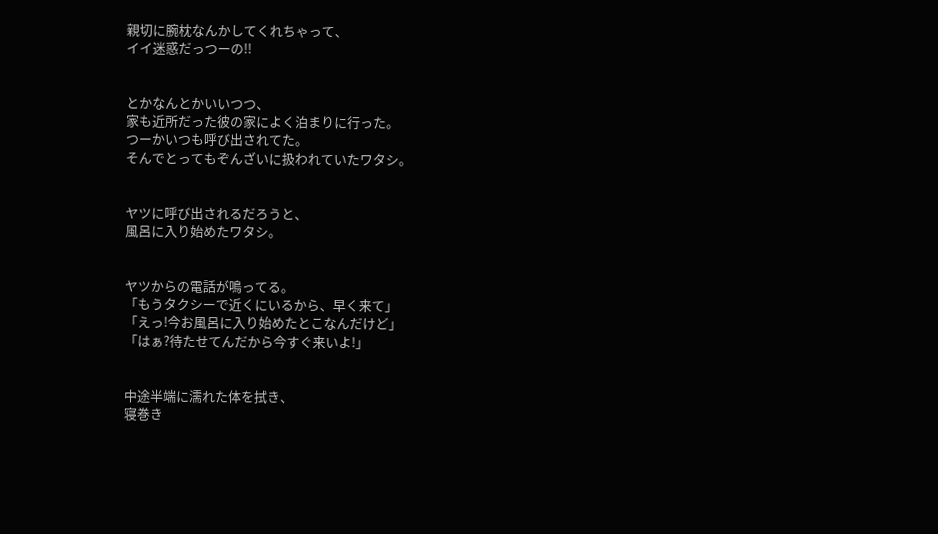親切に腕枕なんかしてくれちゃって、
イイ迷惑だっつーの!!


とかなんとかいいつつ、
家も近所だった彼の家によく泊まりに行った。
つーかいつも呼び出されてた。
そんでとってもぞんざいに扱われていたワタシ。


ヤツに呼び出されるだろうと、
風呂に入り始めたワタシ。


ヤツからの電話が鳴ってる。
「もうタクシーで近くにいるから、早く来て」
「えっ!今お風呂に入り始めたとこなんだけど」
「はぁ?待たせてんだから今すぐ来いよ!」


中途半端に濡れた体を拭き、
寝巻き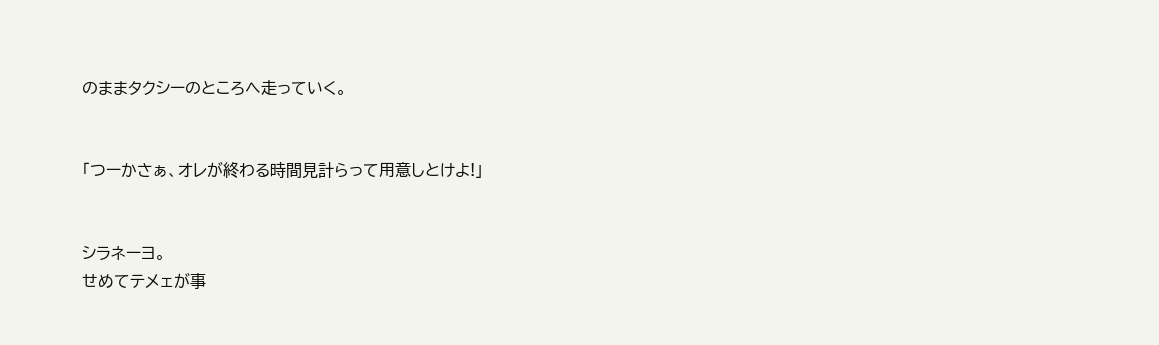のままタクシーのところへ走っていく。


「つーかさぁ、オレが終わる時間見計らって用意しとけよ!」


シラネーヨ。
せめてテメェが事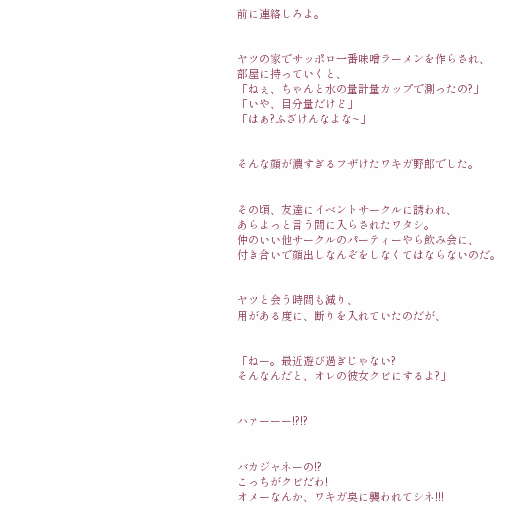前に連絡しろよ。


ヤツの家でサッポロ一番味噌ラーメンを作らされ、
部屋に持っていくと、
「ねぇ、ちゃんと水の量計量カップで測ったの?」
「いや、目分量だけど」
「はぁ?ふざけんなよな~」


そんな顔が濃すぎるフザけたワキガ野郎でした。


その頃、友達にイベントサークルに誘われ、
あらよっと言う間に入らされたワタシ。
仲のいい他サークルのパーティーやら飲み会に、
付き合いで顔出しなんぞをしなくてはならないのだ。


ヤツと会う時間も減り、
用がある度に、断りを入れていたのだが、


「ねー。最近遊び過ぎじゃない?
そんなんだと、オレの彼女クビにするよ?」


ハァーーー!?!?


バカジャネーの!?
こっちがクビだわ!
オメーなんか、ワキガ臭に襲われてシネ!!!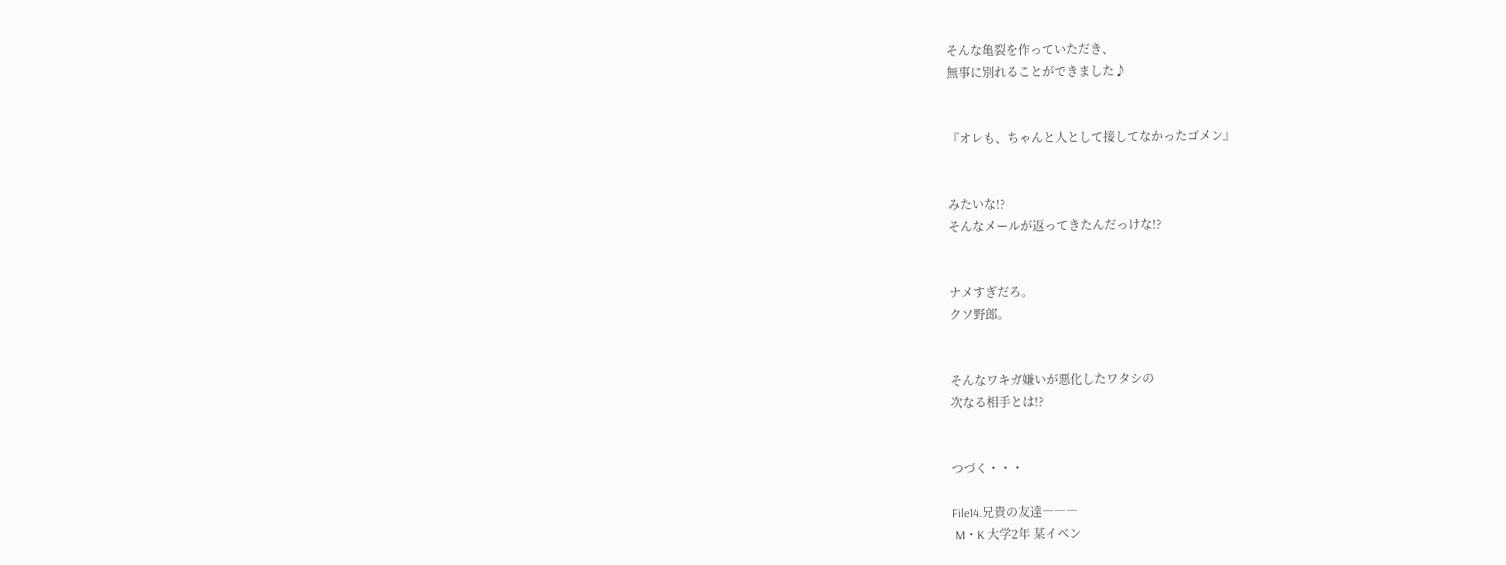そんな亀裂を作っていただき、
無事に別れることができました♪


『オレも、ちゃんと人として接してなかったゴメン』


みたいな!?
そんなメールが返ってきたんだっけな!?


ナメすぎだろ。
クソ野郎。


そんなワキガ嫌いが悪化したワタシの
次なる相手とは!?


つづく・・・

File14.兄貴の友達―――
 M・K 大学2年 某イベン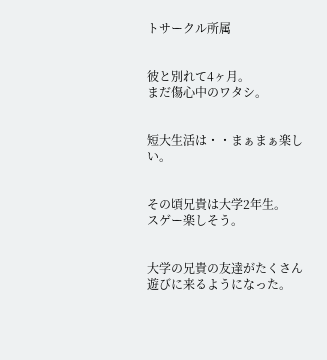トサークル所属


彼と別れて4ヶ月。
まだ傷心中のワタシ。


短大生活は・・まぁまぁ楽しい。


その頃兄貴は大学2年生。
スゲー楽しそう。


大学の兄貴の友達がたくさん遊びに来るようになった。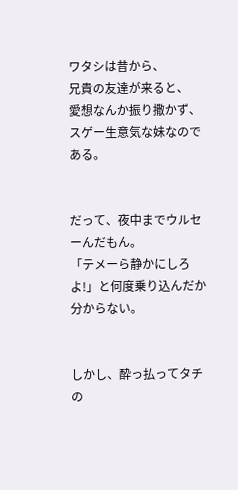ワタシは昔から、
兄貴の友達が来ると、
愛想なんか振り撒かず、
スゲー生意気な妹なのである。


だって、夜中までウルセーんだもん。
「テメーら静かにしろよ!」と何度乗り込んだか分からない。


しかし、酔っ払ってタチの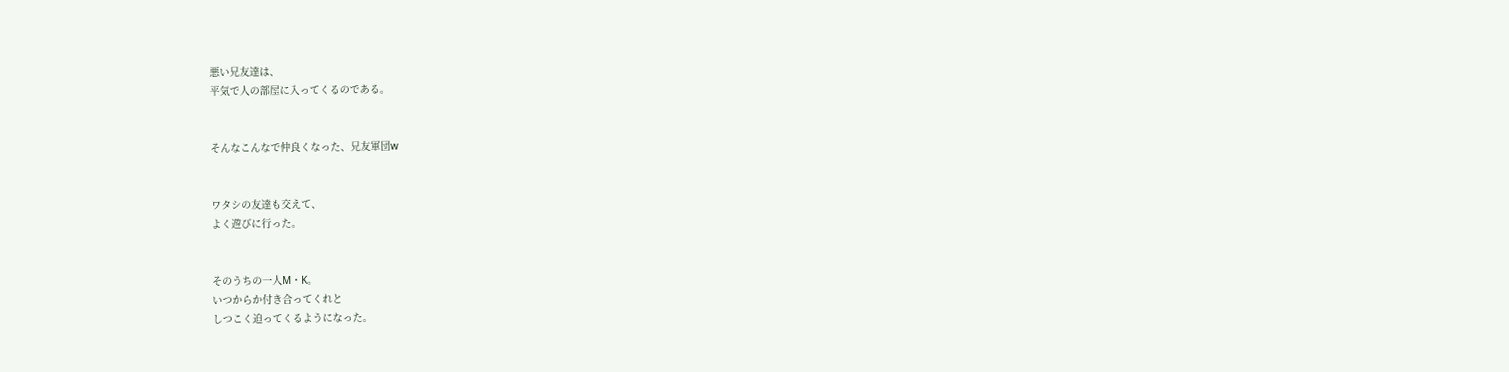悪い兄友達は、
平気で人の部屋に入ってくるのである。


そんなこんなで仲良くなった、兄友軍団w


ワタシの友達も交えて、
よく遊びに行った。


そのうちの一人M・K。
いつからか付き合ってくれと
しつこく迫ってくるようになった。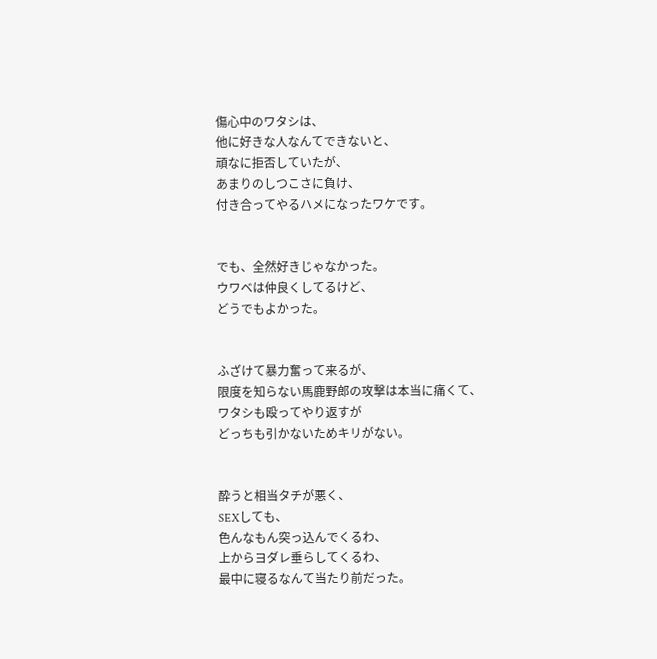傷心中のワタシは、
他に好きな人なんてできないと、
頑なに拒否していたが、
あまりのしつこさに負け、
付き合ってやるハメになったワケです。


でも、全然好きじゃなかった。
ウワベは仲良くしてるけど、
どうでもよかった。


ふざけて暴力奮って来るが、
限度を知らない馬鹿野郎の攻撃は本当に痛くて、
ワタシも殴ってやり返すが
どっちも引かないためキリがない。


酔うと相当タチが悪く、
SEXしても、
色んなもん突っ込んでくるわ、
上からヨダレ垂らしてくるわ、
最中に寝るなんて当たり前だった。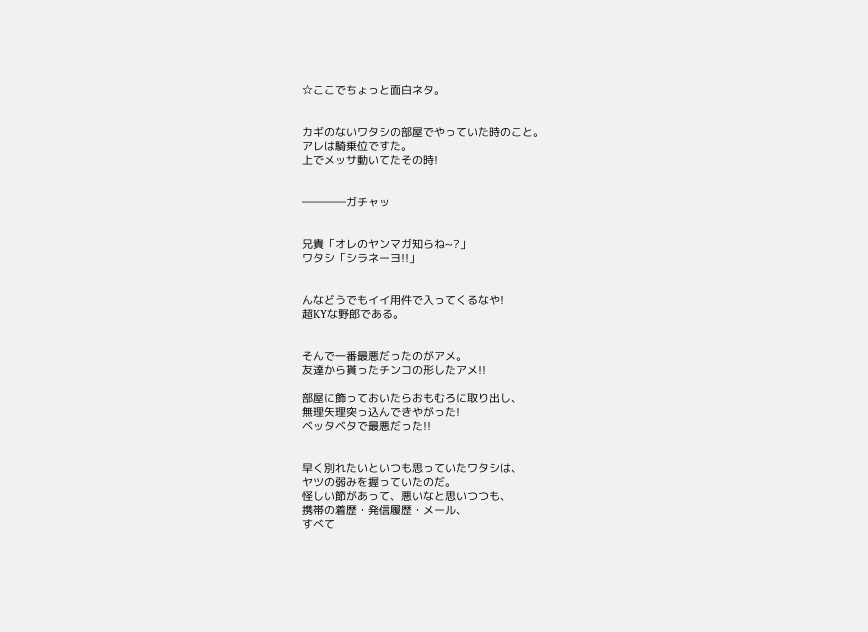☆ここでちょっと面白ネタ。


カギのないワタシの部屋でやっていた時のこと。
アレは騎乗位ですた。
上でメッサ動いてたその時!


――――ガチャッ


兄貴「オレのヤンマガ知らね~?」
ワタシ「シラネーヨ!!」


んなどうでもイイ用件で入ってくるなや!
超KYな野郎である。


そんで一番最悪だったのがアメ。
友達から貰ったチンコの形したアメ!!

部屋に飾っておいたらおもむろに取り出し、
無理矢理突っ込んできやがった!
ベッタベタで最悪だった!!


早く別れたいといつも思っていたワタシは、
ヤツの弱みを握っていたのだ。
怪しい節があって、悪いなと思いつつも、
携帯の着歴・発信履歴・メール、
すべて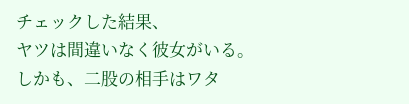チェックした結果、
ヤツは間違いなく彼女がいる。
しかも、二股の相手はワタ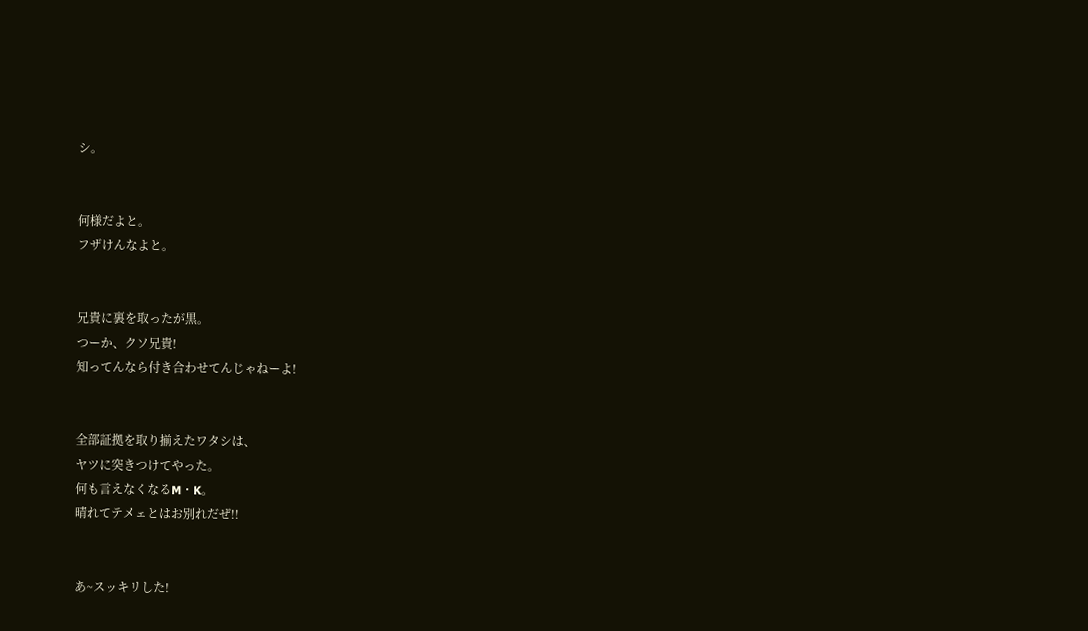シ。


何様だよと。
フザけんなよと。


兄貴に裏を取ったが黒。
つーか、クソ兄貴!
知ってんなら付き合わせてんじゃねーよ!


全部証拠を取り揃えたワタシは、
ヤツに突きつけてやった。
何も言えなくなるM・K。
晴れてテメェとはお別れだぜ!!


あ~スッキリした!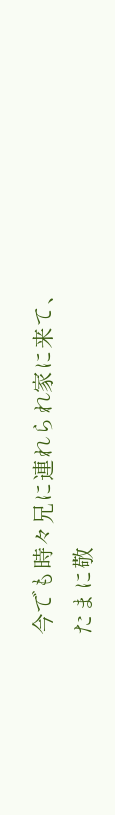今でも時々兄に連れられ家に来て、
たまに敬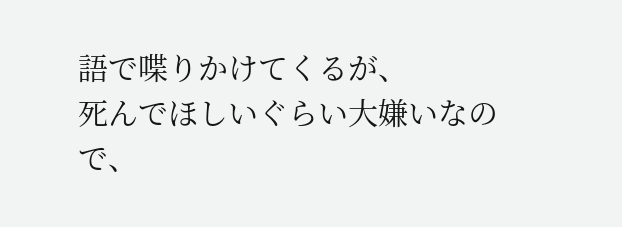語で喋りかけてくるが、
死んでほしいぐらい大嫌いなので、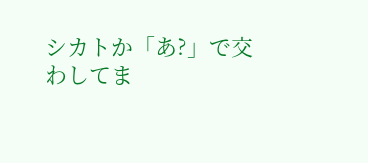シカトか「あ?」で交わしてま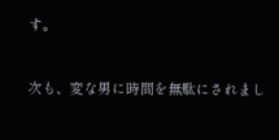す。


次も、変な男に時間を無駄にされまし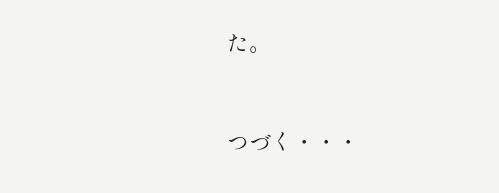た。


つづく・・・